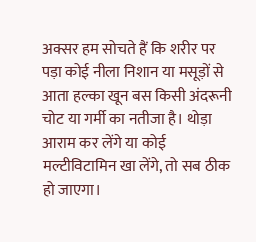अक्सर हम सोचते हैं कि शरीर पर पड़ा कोई नीला निशान या मसूड़ों से आता हल्का खून बस किसी अंदरूनी चोट या गर्मी का नतीजा है। थोड़ा आराम कर लेंगे या कोई मल्टीविटामिन खा लेंगे, तो सब ठीक हो जाएगा।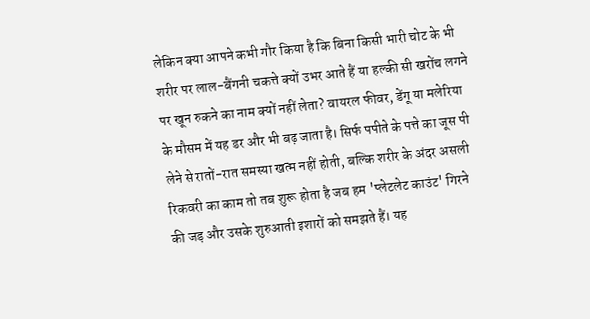लेकिन क्या आपने कभी गौर किया है कि बिना किसी भारी चोट के भी शरीर पर लाल-बैंगनी चकत्ते क्यों उभर आते हैं या हल्की सी खरोंच लगने पर खून रुकने का नाम क्यों नहीं लेता? वायरल फीवर, डेंगू या मलेरिया के मौसम में यह डर और भी बढ़ जाता है। सिर्फ पपीते के पत्ते का जूस पी लेने से रातों-रात समस्या खत्म नहीं होती, बल्कि शरीर के अंदर असली रिकवरी का काम तो तब शुरू होता है जब हम 'प्लेटलेट काउंट' गिरने की जड़ और उसके शुरुआती इशारों को समझते हैं। यह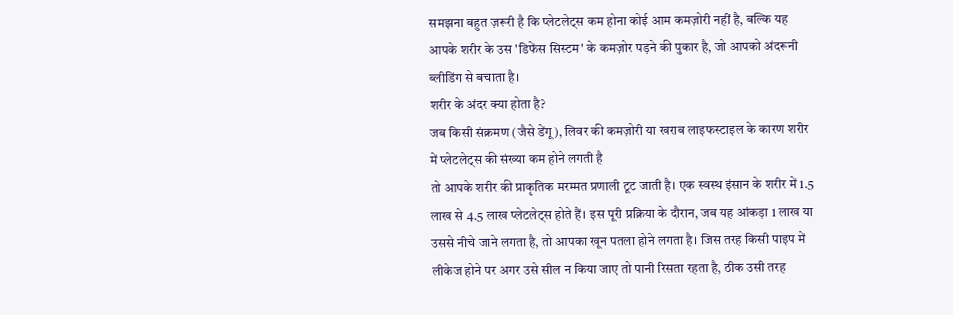समझना बहुत ज़रूरी है कि प्लेटलेट्स कम होना कोई आम कमज़ोरी नहीं है, बल्कि यह आपके शरीर के उस 'डिफेंस सिस्टम' के कमज़ोर पड़ने की पुकार है, जो आपको अंदरूनी ब्लीडिंग से बचाता है।
शरीर के अंदर क्या होता है?
जब किसी संक्रमण (जैसे डेंगू), लिवर की कमज़ोरी या खराब लाइफस्टाइल के कारण शरीर में प्लेटलेट्स की संख्या कम होने लगती है
तो आपके शरीर की प्राकृतिक मरम्मत प्रणाली टूट जाती है। एक स्वस्थ इंसान के शरीर में 1.5 लाख से 4.5 लाख प्लेटलेट्स होते हैं। इस पूरी प्रक्रिया के दौरान, जब यह आंकड़ा 1 लाख या उससे नीचे जाने लगता है, तो आपका खून पतला होने लगता है। जिस तरह किसी पाइप में लीकेज होने पर अगर उसे सील न किया जाए तो पानी रिसता रहता है, ठीक उसी तरह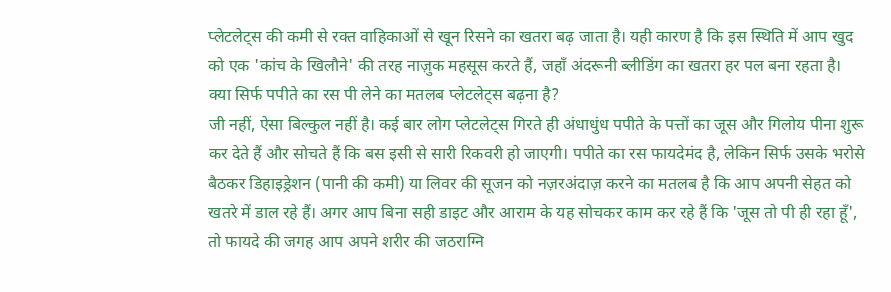प्लेटलेट्स की कमी से रक्त वाहिकाओं से खून रिसने का खतरा बढ़ जाता है। यही कारण है कि इस स्थिति में आप खुद को एक 'कांच के खिलौने' की तरह नाज़ुक महसूस करते हैं, जहाँ अंदरूनी ब्लीडिंग का खतरा हर पल बना रहता है।
क्या सिर्फ पपीते का रस पी लेने का मतलब प्लेटलेट्स बढ़ना है?
जी नहीं, ऐसा बिल्कुल नहीं है। कई बार लोग प्लेटलेट्स गिरते ही अंधाधुंध पपीते के पत्तों का जूस और गिलोय पीना शुरू कर देते हैं और सोचते हैं कि बस इसी से सारी रिकवरी हो जाएगी। पपीते का रस फायदेमंद है, लेकिन सिर्फ उसके भरोसे बैठकर डिहाइड्रेशन (पानी की कमी) या लिवर की सूजन को नज़रअंदाज़ करने का मतलब है कि आप अपनी सेहत को खतरे में डाल रहे हैं। अगर आप बिना सही डाइट और आराम के यह सोचकर काम कर रहे हैं कि 'जूस तो पी ही रहा हूँ', तो फायदे की जगह आप अपने शरीर की जठराग्नि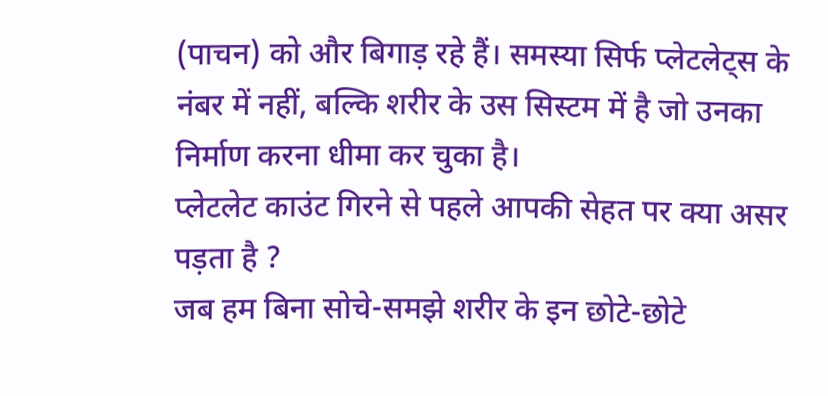(पाचन) को और बिगाड़ रहे हैं। समस्या सिर्फ प्लेटलेट्स के नंबर में नहीं, बल्कि शरीर के उस सिस्टम में है जो उनका निर्माण करना धीमा कर चुका है।
प्लेटलेट काउंट गिरने से पहले आपकी सेहत पर क्या असर पड़ता है ?
जब हम बिना सोचे-समझे शरीर के इन छोटे-छोटे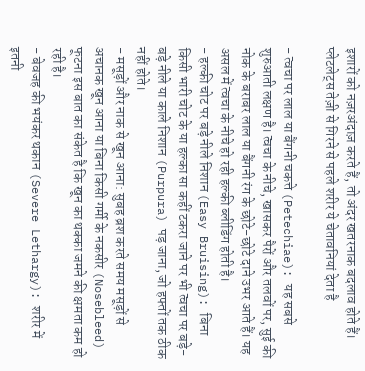इशारों को नज़रअंदाज़ करते हैं, तो अंदर खतरनाक बदलाव होते हैं। प्लेटलेट्स तेज़ी से गिरने से पहले शरीर ये चेतावनियां देता है

- त्वचा पर लाल या बैंगनी चकत्ते (Petechiae): यह सबसे शुरुआती लक्षण है। त्वचा के नीचे, खासकर पैरों और तलवों पर, सुई की नोक के बराबर लाल या बैंगनी रंग के छोटे-छोटे दाने उभर आते हैं। यह असल में त्वचा के नीचे हो रही हल्की ब्लीडिंग होती है।
- हल्की चोट पर बड़े नीले निशान (Easy Bruising): बिना किसी भारी चोट के या हल्का सा कहीं टकरा जाने पर भी त्वचा पर बड़े-बड़े नीले या काले निशान (Purpura) पड़ जाना, जो हफ्तों तक ठीक नहीं होते।
- मसूड़ों और नाक से खून आना: सुबह ब्रश करते समय मसूड़ों से अचानक खून आना या बिना किसी गर्मी के नकसीर (Nosebleed) फूटना इस बात का संकेत है कि खून का थक्का जमने की क्षमता कम हो रही है।
- बेवजह की भयंकर थकान (Severe Lethargy): शरीर में इतनी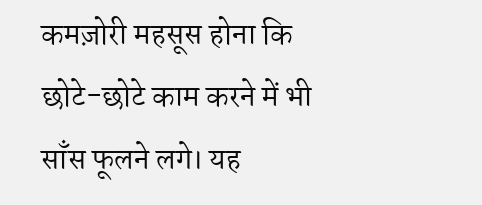कमज़ोरी महसूस होना कि छोटे-छोटे काम करने में भी साँस फूलने लगे। यह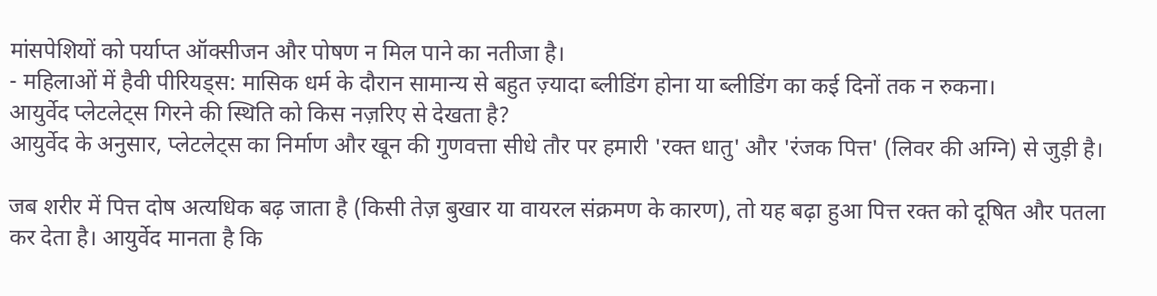मांसपेशियों को पर्याप्त ऑक्सीजन और पोषण न मिल पाने का नतीजा है।
- महिलाओं में हैवी पीरियड्स: मासिक धर्म के दौरान सामान्य से बहुत ज़्यादा ब्लीडिंग होना या ब्लीडिंग का कई दिनों तक न रुकना।
आयुर्वेद प्लेटलेट्स गिरने की स्थिति को किस नज़रिए से देखता है?
आयुर्वेद के अनुसार, प्लेटलेट्स का निर्माण और खून की गुणवत्ता सीधे तौर पर हमारी 'रक्त धातु' और 'रंजक पित्त' (लिवर की अग्नि) से जुड़ी है।

जब शरीर में पित्त दोष अत्यधिक बढ़ जाता है (किसी तेज़ बुखार या वायरल संक्रमण के कारण), तो यह बढ़ा हुआ पित्त रक्त को दूषित और पतला कर देता है। आयुर्वेद मानता है कि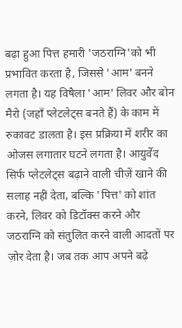बढ़ा हुआ पित्त हमारी 'जठराग्नि'को भी प्रभावित करता है, जिससे 'आम' बनने लगता है। यह विषैला 'आम' लिवर और बोन मैरो (जहाँ प्लेटलेट्स बनते हैं) के काम में रुकावट डालता है। इस प्रक्रिया में शरीर का ओजस लगातार घटने लगता है। आयुर्वेद सिर्फ प्लेटलेट्स बढ़ाने वाली चीज़ें खाने की सलाह नहीं देता, बल्कि 'पित्त' को शांत करने, लिवर को डिटॉक्स करने और जठराग्नि को संतुलित करने वाली आदतों पर ज़ोर देता है। जब तक आप अपने बढ़े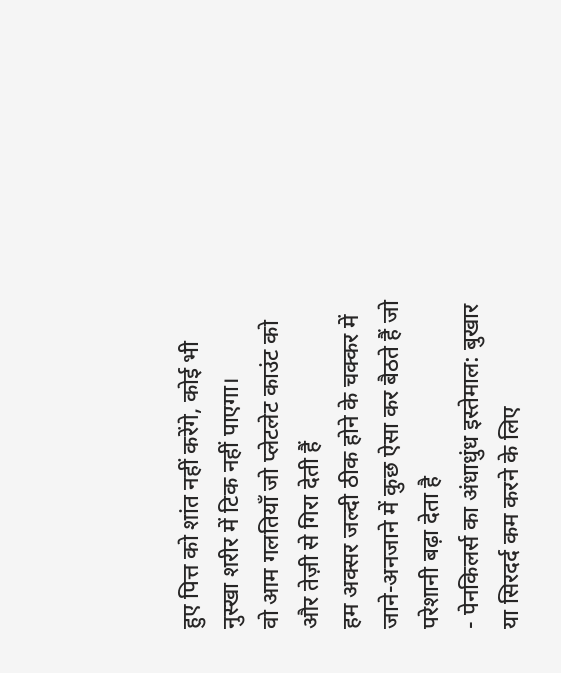हुए पित्त को शांत नहीं करेंगे, कोई भी नुस्खा शरीर में टिक नहीं पाएगा।
वो आम गलतियाँ जो प्लेटलेट काउंट को और तेज़ी से गिरा देती हैं
हम अक्सर जल्दी ठीक होने के चक्कर में जाने-अनजाने में कुछ ऐसा कर बैठते हैं जो परेशानी बढ़ा देता है
- पेनकिलर्स का अंधाधुंध इस्तेमाल: बुखार या सिरदर्द कम करने के लिए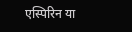एस्पिरिन या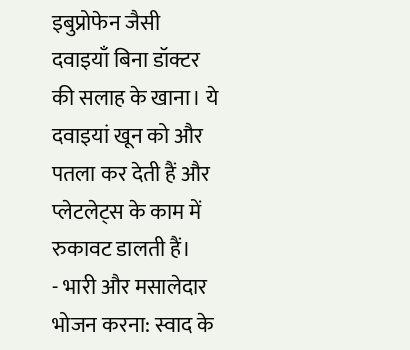इबुप्रोफेन जैसी दवाइयाँ बिना डॉक्टर की सलाह के खाना। ये दवाइयां खून को और पतला कर देती हैं और प्लेटलेट्स के काम में रुकावट डालती हैं।
- भारी और मसालेदार भोजन करना: स्वाद के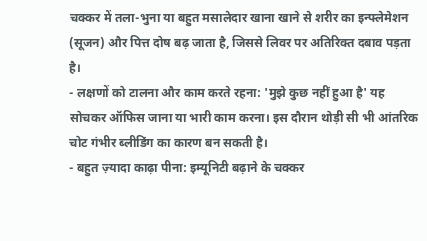चक्कर में तला-भुना या बहुत मसालेदार खाना खाने से शरीर का इन्फ्लेमेशन (सूजन) और पित्त दोष बढ़ जाता है, जिससे लिवर पर अतिरिक्त दबाव पड़ता है।
- लक्षणों को टालना और काम करते रहना: 'मुझे कुछ नहीं हुआ है' यह सोचकर ऑफिस जाना या भारी काम करना। इस दौरान थोड़ी सी भी आंतरिक चोट गंभीर ब्लीडिंग का कारण बन सकती है।
- बहुत ज़्यादा काढ़ा पीना: इम्यूनिटी बढ़ाने के चक्कर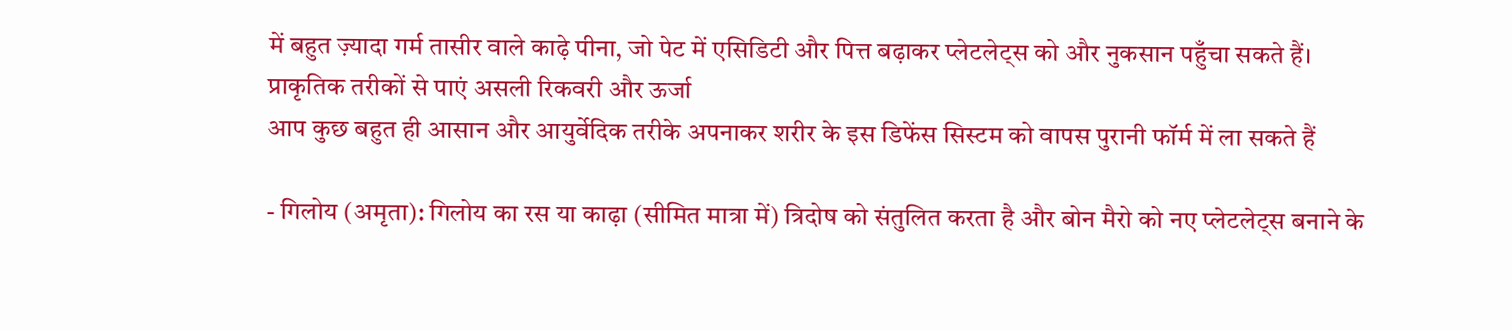में बहुत ज़्यादा गर्म तासीर वाले काढ़े पीना, जो पेट में एसिडिटी और पित्त बढ़ाकर प्लेटलेट्स को और नुकसान पहुँचा सकते हैं।
प्राकृतिक तरीकों से पाएं असली रिकवरी और ऊर्जा
आप कुछ बहुत ही आसान और आयुर्वेदिक तरीके अपनाकर शरीर के इस डिफेंस सिस्टम को वापस पुरानी फॉर्म में ला सकते हैं

- गिलोय (अमृता): गिलोय का रस या काढ़ा (सीमित मात्रा में) त्रिदोष को संतुलित करता है और बोन मैरो को नए प्लेटलेट्स बनाने के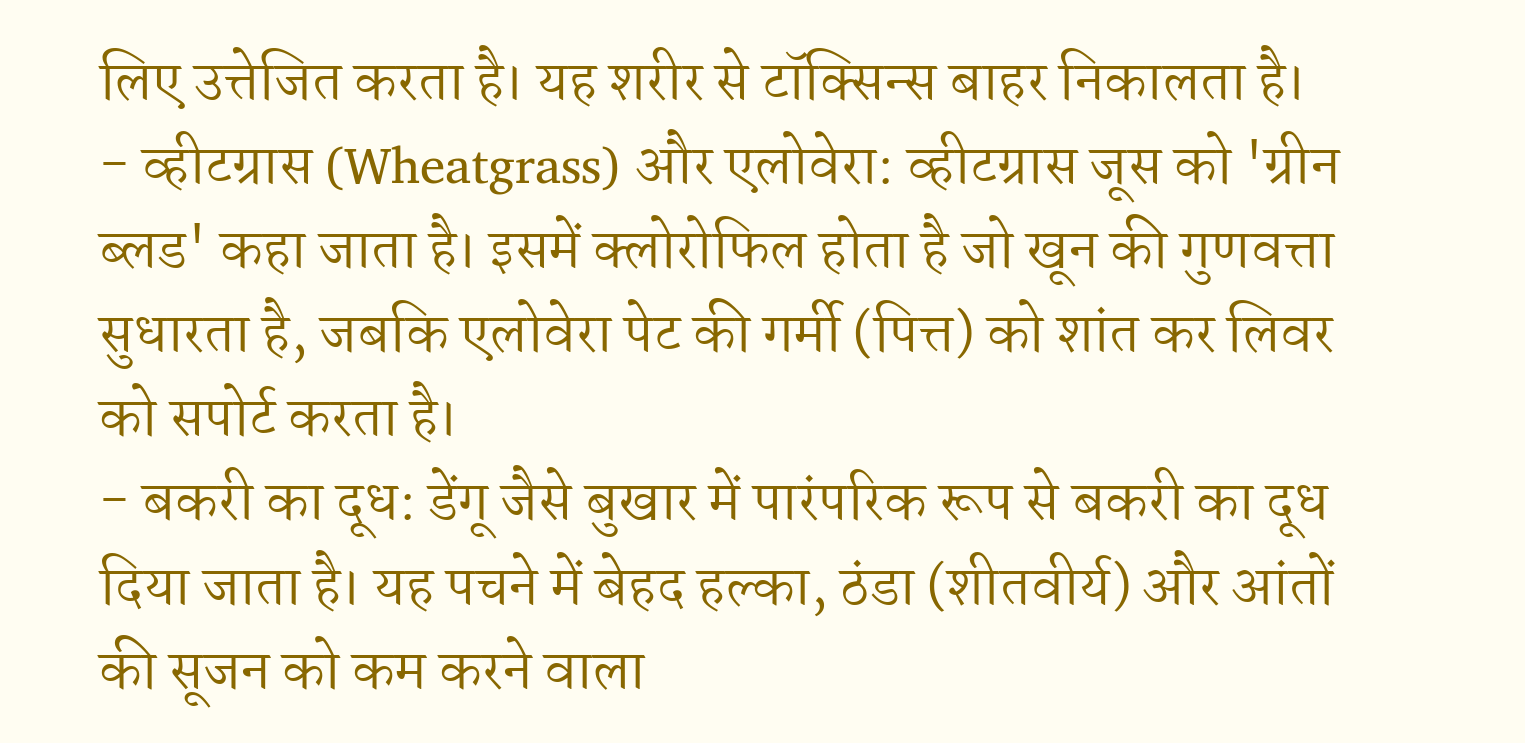लिए उत्तेजित करता है। यह शरीर से टॉक्सिन्स बाहर निकालता है।
- व्हीटग्रास (Wheatgrass) और एलोवेरा: व्हीटग्रास जूस को 'ग्रीन ब्लड' कहा जाता है। इसमें क्लोरोफिल होता है जो खून की गुणवत्ता सुधारता है, जबकि एलोवेरा पेट की गर्मी (पित्त) को शांत कर लिवर को सपोर्ट करता है।
- बकरी का दूध: डेंगू जैसे बुखार में पारंपरिक रूप से बकरी का दूध दिया जाता है। यह पचने में बेहद हल्का, ठंडा (शीतवीर्य) और आंतों की सूजन को कम करने वाला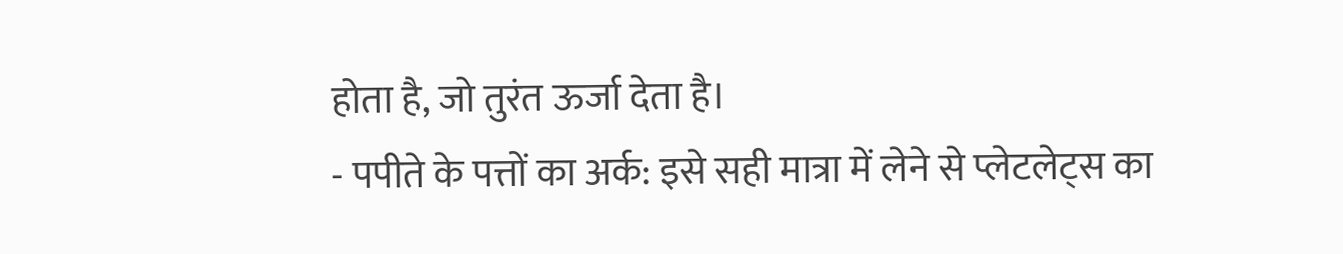होता है, जो तुरंत ऊर्जा देता है।
- पपीते के पत्तों का अर्क: इसे सही मात्रा में लेने से प्लेटलेट्स का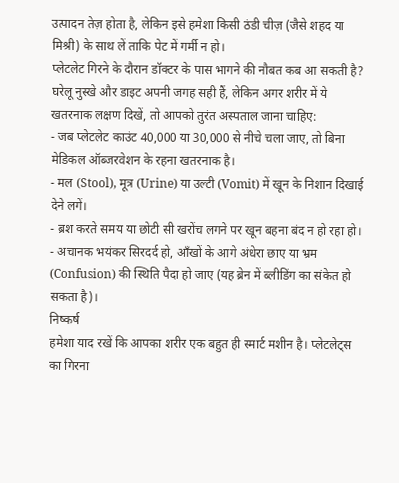उत्पादन तेज़ होता है, लेकिन इसे हमेशा किसी ठंडी चीज़ (जैसे शहद या मिश्री) के साथ लें ताकि पेट में गर्मी न हो।
प्लेटलेट गिरने के दौरान डॉक्टर के पास भागने की नौबत कब आ सकती है?
घरेलू नुस्खे और डाइट अपनी जगह सही हैं, लेकिन अगर शरीर में ये खतरनाक लक्षण दिखें, तो आपको तुरंत अस्पताल जाना चाहिए:
- जब प्लेटलेट काउंट 40,000 या 30,000 से नीचे चला जाए, तो बिना मेडिकल ऑब्जरवेशन के रहना खतरनाक है।
- मल (Stool), मूत्र (Urine) या उल्टी (Vomit) में खून के निशान दिखाई देने लगें।
- ब्रश करते समय या छोटी सी खरोंच लगने पर खून बहना बंद न हो रहा हो।
- अचानक भयंकर सिरदर्द हो, आँखों के आगे अंधेरा छाए या भ्रम (Confusion) की स्थिति पैदा हो जाए (यह ब्रेन में ब्लीडिंग का संकेत हो सकता है)।
निष्कर्ष
हमेशा याद रखें कि आपका शरीर एक बहुत ही स्मार्ट मशीन है। प्लेटलेट्स का गिरना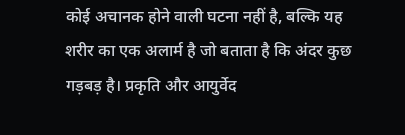कोई अचानक होने वाली घटना नहीं है, बल्कि यह शरीर का एक अलार्म है जो बताता है कि अंदर कुछ गड़बड़ है। प्रकृति और आयुर्वेद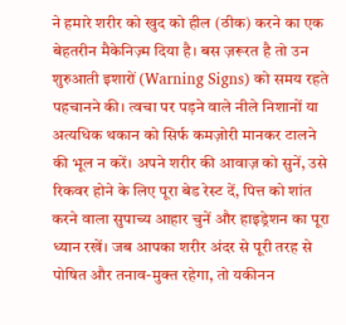ने हमारे शरीर को खुद को हील (ठीक) करने का एक बेहतरीन मैकेनिज़्म दिया है। बस ज़रूरत है तो उन शुरुआती इशारों (Warning Signs) को समय रहते पहचानने की। त्वचा पर पड़ने वाले नीले निशानों या अत्यधिक थकान को सिर्फ कमज़ोरी मानकर टालने की भूल न करें। अपने शरीर की आवाज़ को सुनें, उसे रिकवर होने के लिए पूरा बेड रेस्ट दें, पित्त को शांत करने वाला सुपाच्य आहार चुनें और हाइड्रेशन का पूरा ध्यान रखें। जब आपका शरीर अंदर से पूरी तरह से पोषित और तनाव-मुक्त रहेगा, तो यकीनन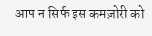आप न सिर्फ इस कमज़ोरी को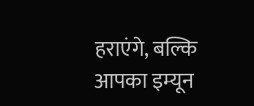हराएंगे, बल्कि आपका इम्यून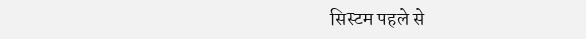सिस्टम पहले से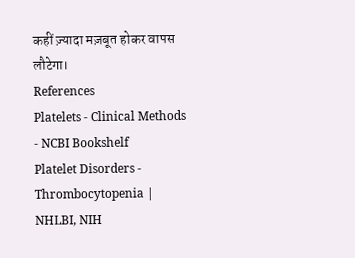कहीं ज़्यादा मज़बूत होकर वापस लौटेगा।
References
Platelets - Clinical Methods - NCBI Bookshelf
Platelet Disorders - Thrombocytopenia | NHLBI, NIH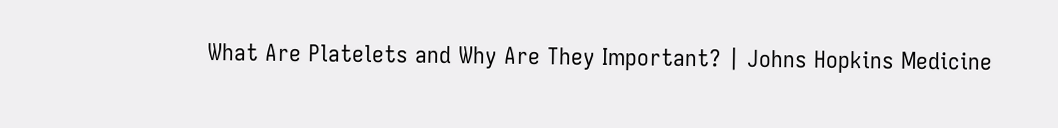What Are Platelets and Why Are They Important? | Johns Hopkins Medicine